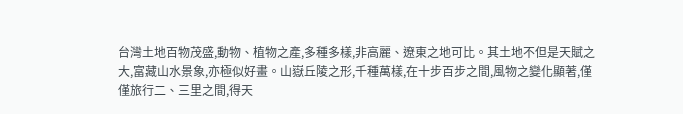台灣土地百物茂盛,動物、植物之產,多種多樣,非高麗、遼東之地可比。其土地不但是天賦之大,富藏山水景象,亦極似好畫。山嶽丘陵之形,千種萬樣,在十步百步之間,風物之變化顯著,僅僅旅行二、三里之間,得天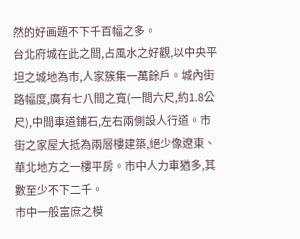然的好画題不下千百幅之多。
台北府城在此之間,占風水之好觀,以中央平坦之城地為市,人家簇集一萬餘戶。城內街路幅度,廣有七八間之寬(一間六尺,約1.8公尺),中間車道鋪石,左右兩側設人行道。市街之家屋大抵為兩層樓建築,絕少像遼東、華北地方之一樓平房。市中人力車猶多,其數至少不下二千。
市中一般富庶之模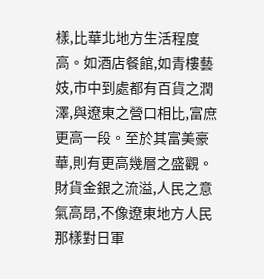樣,比華北地方生活程度高。如酒店餐館,如青樓藝妓,市中到處都有百貨之潤澤,與遼東之營口相比,富庶更高一段。至於其富美豪華,則有更高幾層之盛觀。財貨金銀之流溢,人民之意氣高昂,不像遼東地方人民那樣對日軍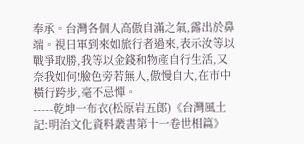奉承。台灣各個人高傲自滿之氣,露出於鼻端。視日軍到來如旅行者過來,表示汝等以戰爭取勝,我等以金錢和物產自行生活,又奈我如何!臉色旁若無人,傲慢自大,在市中橫行跨步,毫不忌憚。
-----乾坤一布衣(松原岩五郎)《台灣風土記:明治文化資料叢書第十一卷世相篇》